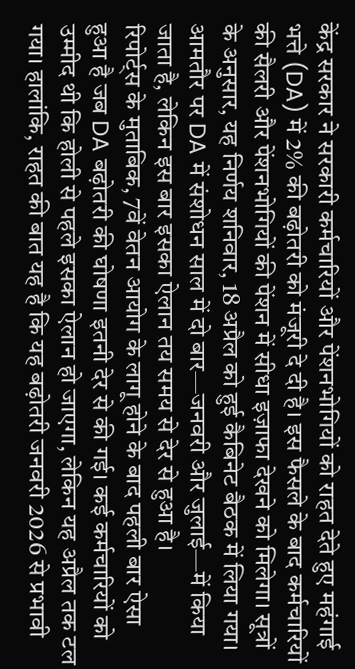केंद्र सरकार ने सरकारी कर्मचारियों और पेंशनभोगियों को राहत देते हुए महंगाई भत्ते (DA) में 2% की बढ़ोतरी को मंजूरी दे दी है। इस फैसले के बाद कर्मचारियों की सैलरी और पेंशनभोगियों की पेंशन में सीधा इज़ाफा देखने को मिलेगा। सूत्रों के अनुसार, यह निर्णय शनिवार, 18 अप्रैल को हुई कैबिनेट बैठक में लिया गया। आमतौर पर DA में संशोधन साल में दो बार—जनवरी और जुलाई—में किया जाता है, लेकिन इस बार इसका ऐलान तय समय से देर से हुआ है।
रिपोर्ट्स के मुताबिक, 7वें वेतन आयोग के लागू होने के बाद पहली बार ऐसा हुआ है जब DA बढ़ोतरी की घोषणा इतनी देर से की गई। कई कर्मचारियों को उम्मीद थी कि होली से पहले इसका ऐलान हो जाएगा, लेकिन यह अप्रैल तक टल गया। हालांकि, राहत की बात यह है कि यह बढ़ोतरी जनवरी 2026 से प्रभावी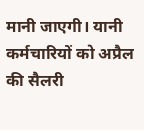मानी जाएगी। यानी कर्मचारियों को अप्रैल की सैलरी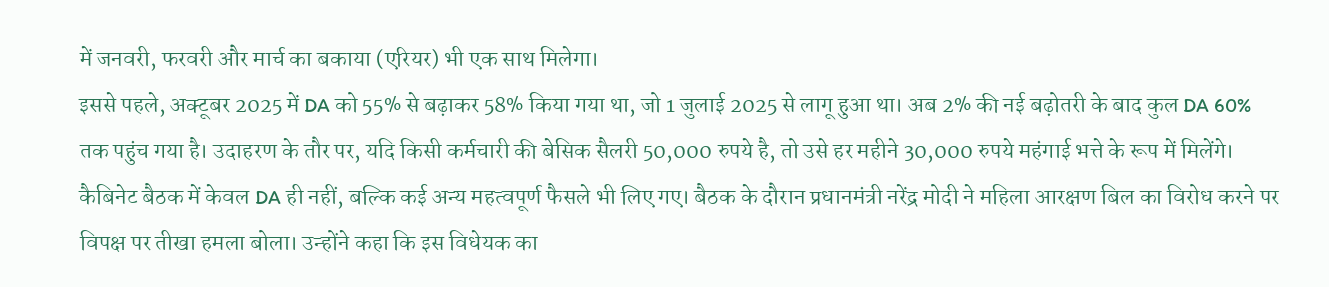में जनवरी, फरवरी और मार्च का बकाया (एरियर) भी एक साथ मिलेगा।
इससे पहले, अक्टूबर 2025 में DA को 55% से बढ़ाकर 58% किया गया था, जो 1 जुलाई 2025 से लागू हुआ था। अब 2% की नई बढ़ोतरी के बाद कुल DA 60% तक पहुंच गया है। उदाहरण के तौर पर, यदि किसी कर्मचारी की बेसिक सैलरी 50,000 रुपये है, तो उसे हर महीने 30,000 रुपये महंगाई भत्ते के रूप में मिलेंगे।
कैबिनेट बैठक में केवल DA ही नहीं, बल्कि कई अन्य महत्वपूर्ण फैसले भी लिए गए। बैठक के दौरान प्रधानमंत्री नरेंद्र मोदी ने महिला आरक्षण बिल का विरोध करने पर विपक्ष पर तीखा हमला बोला। उन्होंने कहा कि इस विधेयक का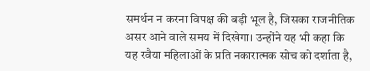समर्थन न करना विपक्ष की बड़ी भूल है, जिसका राजनीतिक असर आने वाले समय में दिखेगा। उन्होंने यह भी कहा कि यह रवैया महिलाओं के प्रति नकारात्मक सोच को दर्शाता है,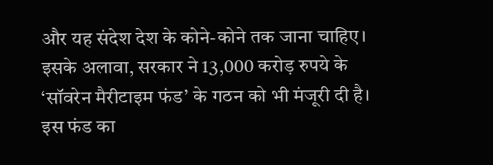और यह संदेश देश के कोने-कोने तक जाना चाहिए।
इसके अलावा, सरकार ने 13,000 करोड़ रुपये के ‘सॉवरेन मैरीटाइम फंड’ के गठन को भी मंजूरी दी है। इस फंड का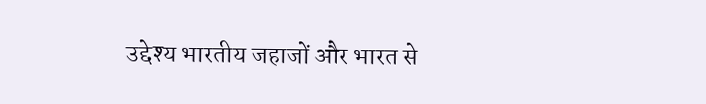उद्देश्य भारतीय जहाजों और भारत से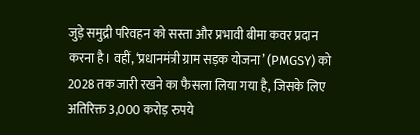जुड़े समुद्री परिवहन को सस्ता और प्रभावी बीमा कवर प्रदान करना है। वहीं, ‘प्रधानमंत्री ग्राम सड़क योजना’ (PMGSY) को 2028 तक जारी रखने का फैसला लिया गया है, जिसके लिए अतिरिक्त 3,000 करोड़ रुपये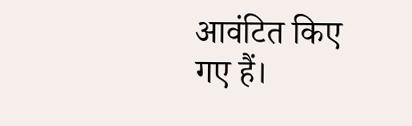आवंटित किए गए हैं।